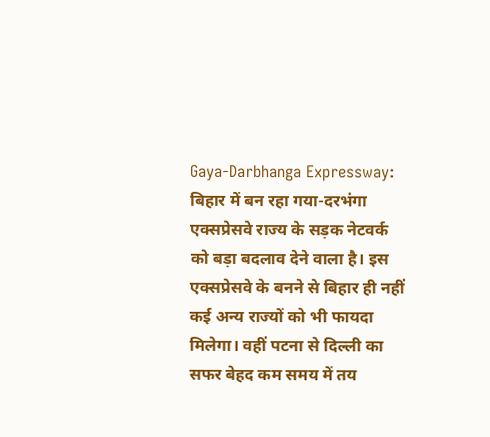Gaya-Darbhanga Expressway: बिहार में बन रहा गया-दरभंगा एक्सप्रेसवे राज्य के सड़क नेटवर्क को बड़ा बदलाव देने वाला है। इस एक्सप्रेसवे के बनने से बिहार ही नहीं कई अन्य राज्यों को भी फायदा मिलेगा। वहीं पटना से दिल्ली का सफर बेहद कम समय में तय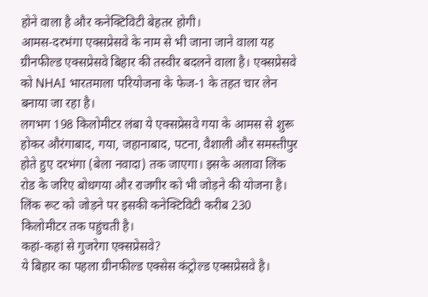होने वाला है और कनेक्टिविटी बेहतर होगी।
आमस-दरभंगा एक्सप्रेसवे के नाम से भी जाना जाने वाला यह ग्रीनफील्ड एक्सप्रेसवे बिहार की तस्वीर बदलने वाला है। एक्सप्रेसवे को NHAI भारतमाला परियोजना के फेज-1 के तहत चार लेन बनाया जा रहा है।
लगभग 198 किलोमीटर लंबा ये एक्सप्रेसवे गया के आमस से शुरू होकर औरंगाबाद, गया, जहानाबाद, पटना, वैशाली और समस्तीपुर होते हुए दरभंगा (बेला नवादा) तक जाएगा। इसके अलावा लिंक रोड के जरिए बोधगया और राजगीर को भी जोड़ने की योजना है। लिंक रूट को जोड़ने पर इसकी कनेक्टिविटी करीब 230 किलोमीटर तक पहुंचती है।
कहां-कहां से गुजरेगा एक्सप्रेसवे?
ये बिहार का पहला ग्रीनफील्ड एक्सेस कंट्रोल्ड एक्सप्रेसवे है।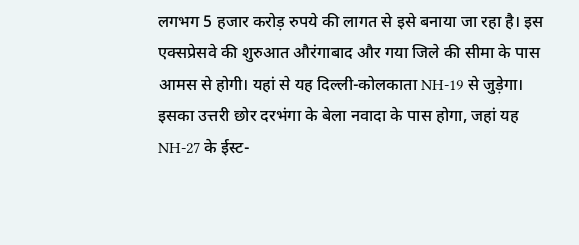लगभग 5 हजार करोड़ रुपये की लागत से इसे बनाया जा रहा है। इस एक्सप्रेसवे की शुरुआत औरंगाबाद और गया जिले की सीमा के पास आमस से होगी। यहां से यह दिल्ली-कोलकाता NH-19 से जुड़ेगा। इसका उत्तरी छोर दरभंगा के बेला नवादा के पास होगा, जहां यह NH-27 के ईस्ट-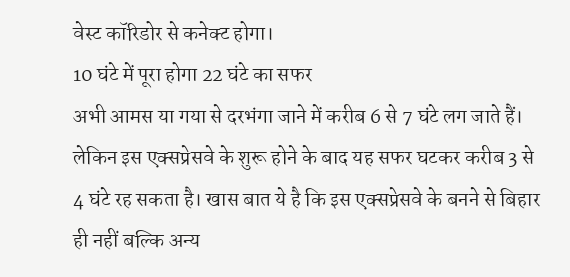वेस्ट कॉरिडोर से कनेक्ट होगा।
10 घंटे में पूरा होगा 22 घंटे का सफर
अभी आमस या गया से दरभंगा जाने में करीब 6 से 7 घंटे लग जाते हैं। लेकिन इस एक्सप्रेसवे के शुरू होने के बाद यह सफर घटकर करीब 3 से 4 घंटे रह सकता है। खास बात ये है कि इस एक्सप्रेसवे के बनने से बिहार ही नहीं बल्कि अन्य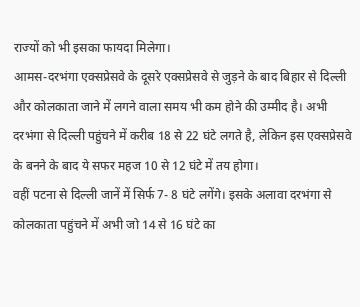राज्यों को भी इसका फायदा मिलेगा।
आमस-दरभंगा एक्सप्रेसवे के दूसरे एक्सप्रेसवे से जुड़ने के बाद बिहार से दिल्ली और कोलकाता जाने में लगने वाला समय भी कम होने की उम्मीद है। अभी दरभंगा से दिल्ली पहुंचने में करीब 18 से 22 घंटे लगते है, लेकिन इस एक्सप्रेसवे के बनने के बाद ये सफर महज 10 से 12 घंटे में तय होगा।
वहीं पटना से दिल्ली जानें में सिर्फ 7- 8 घंटे लगेंगे। इसके अलावा दरभंगा से कोलकाता पहुंचने में अभी जो 14 से 16 घंटे का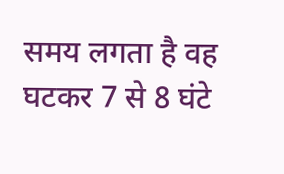समय लगता है वह घटकर 7 से 8 घंटे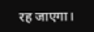रह जाएगा।